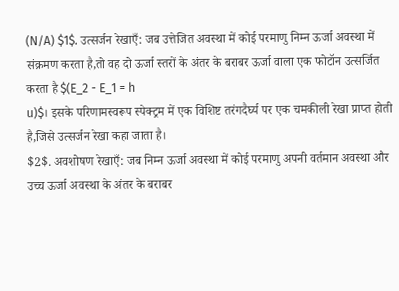(N/A) $1$. उत्सर्जन रेखाएँ: जब उत्तेजित अवस्था में कोई परमाणु निम्न ऊर्जा अवस्था में संक्रमण करता है,तो वह दो ऊर्जा स्तरों के अंतर के बराबर ऊर्जा वाला एक फोटॉन उत्सर्जित करता है $(E_2 - E_1 = h
u)$। इसके परिणामस्वरूप स्पेक्ट्रम में एक विशिष्ट तरंगदैर्घ्य पर एक चमकीली रेखा प्राप्त होती है,जिसे उत्सर्जन रेखा कहा जाता है।
$2$. अवशोषण रेखाएँ: जब निम्न ऊर्जा अवस्था में कोई परमाणु अपनी वर्तमान अवस्था और उच्च ऊर्जा अवस्था के अंतर के बराबर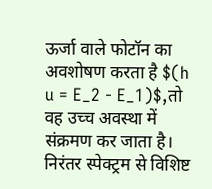ऊर्जा वाले फोटॉन का अवशोषण करता है $(h
u = E_2 - E_1)$,तो वह उच्च अवस्था में संक्रमण कर जाता है। निरंतर स्पेक्ट्रम से विशिष्ट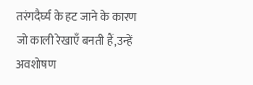तरंगदैर्घ्य के हट जाने के कारण जो काली रेखाएँ बनती हैं,उन्हें अवशोषण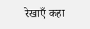रेखाएँ कहा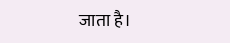जाता है।